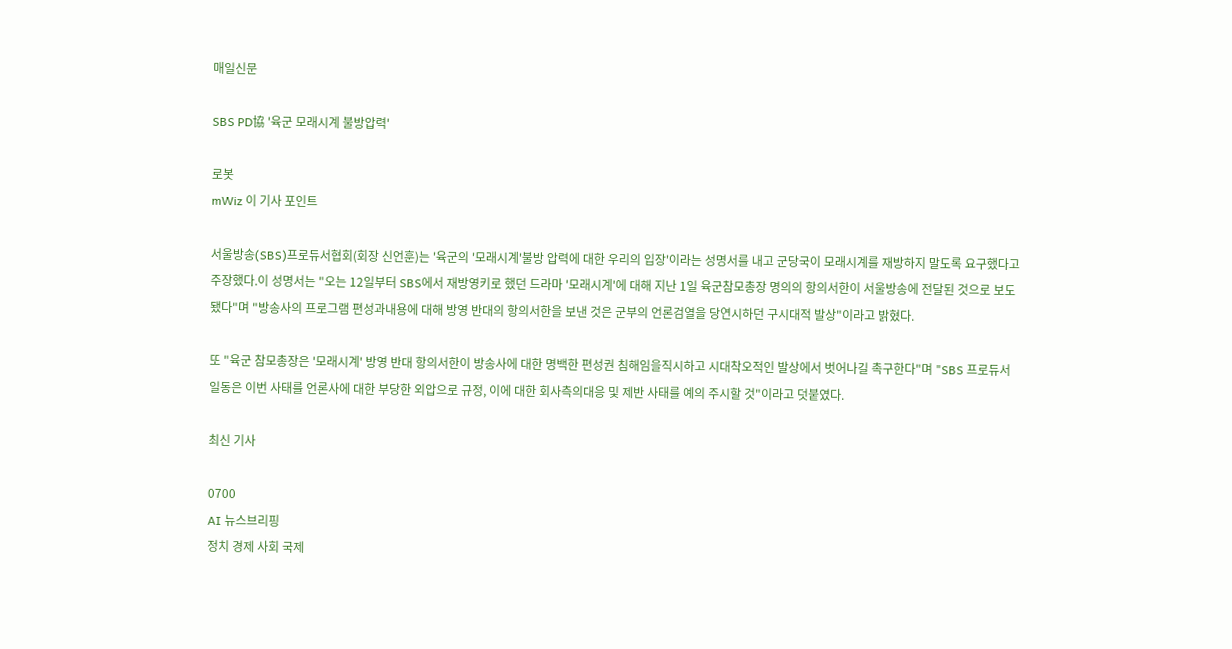매일신문

SBS PD協 '육군 모래시계 불방압력'

로봇
mWiz 이 기사 포인트

서울방송(SBS)프로듀서협회(회장 신언훈)는 '육군의 '모래시계'불방 압력에 대한 우리의 입장'이라는 성명서를 내고 군당국이 모래시계를 재방하지 말도록 요구했다고 주장했다.이 성명서는 "오는 12일부터 SBS에서 재방영키로 했던 드라마 '모래시계'에 대해 지난 1일 육군참모총장 명의의 항의서한이 서울방송에 전달된 것으로 보도됐다"며 "방송사의 프로그램 편성과내용에 대해 방영 반대의 항의서한을 보낸 것은 군부의 언론검열을 당연시하던 구시대적 발상"이라고 밝혔다.

또 "육군 참모총장은 '모래시계' 방영 반대 항의서한이 방송사에 대한 명백한 편성권 침해임을직시하고 시대착오적인 발상에서 벗어나길 촉구한다"며 "SBS 프로듀서 일동은 이번 사태를 언론사에 대한 부당한 외압으로 규정, 이에 대한 회사측의대응 및 제반 사태를 예의 주시할 것"이라고 덧붙였다.

최신 기사

0700
AI 뉴스브리핑
정치 경제 사회 국제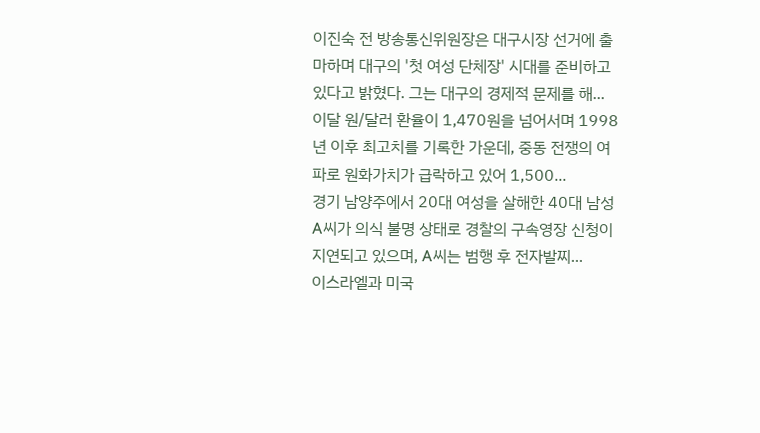이진숙 전 방송통신위원장은 대구시장 선거에 출마하며 대구의 '첫 여성 단체장' 시대를 준비하고 있다고 밝혔다. 그는 대구의 경제적 문제를 해...
이달 원/달러 환율이 1,470원을 넘어서며 1998년 이후 최고치를 기록한 가운데, 중동 전쟁의 여파로 원화가치가 급락하고 있어 1,500...
경기 남양주에서 20대 여성을 살해한 40대 남성 A씨가 의식 불명 상태로 경찰의 구속영장 신청이 지연되고 있으며, A씨는 범행 후 전자발찌...
이스라엘과 미국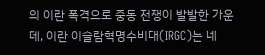의 이란 폭격으로 중동 전쟁이 발발한 가운데, 이란 이슬람혁명수비대(IRGC)는 네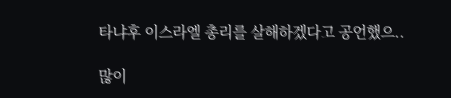타냐후 이스라엘 총리를 살해하겠다고 공언했으..

많이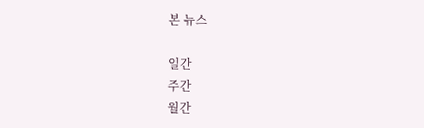본 뉴스

일간
주간
월간